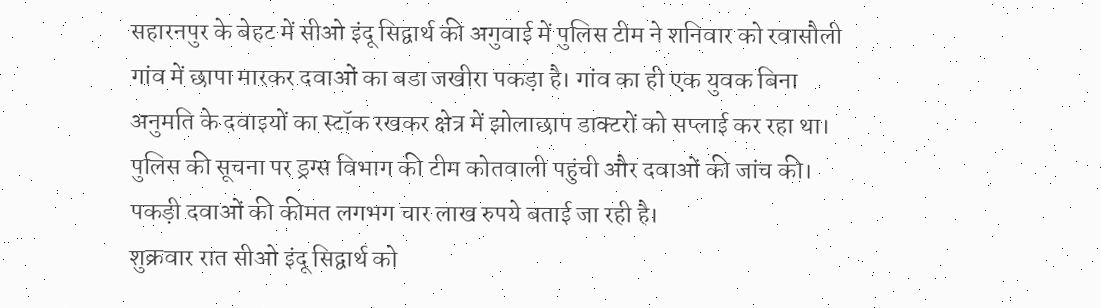सहारनपुर के बेहट में सीओ इंदू सिद्वार्थ की अगुवाई में पुलिस टीम ने शनिवार को रवासौली गांव में छापा मारकर दवाओं का बडा जखीरा पकड़ा है। गांव का ही एक युवक बिना अनुमति के दवाइयों का स्टॉक रखकर क्षेत्र में झोलाछाप डाक्टरों को सप्लाई कर रहा था।
पुलिस की सूचना पर ड्रग्स विभाग की टीम कोतवाली पहुंची और दवाओं की जांच की। पकड़ी दवाओं की कीमत लगभग चार लाख रुपये बताई जा रही है।
शुक्रवार रात सीओ इंदू सिद्वार्थ को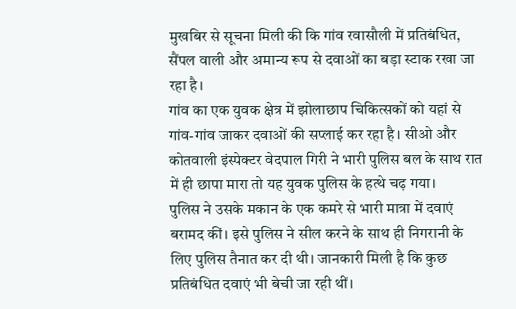मुखबिर से सूचना मिली की कि गांव रवासौली में प्रतिबंधित, सैंपल वाली और अमान्य रूप से दवाओं का बड़ा स्टाक रखा जा रहा है।
गांव का एक युवक क्षेत्र में झोलाछाप चिकित्सकों को यहां से गांव-गांव जाकर दवाओं की सप्लाई कर रहा है। सीओ और कोतवाली इंस्पेक्टर वेदपाल गिरी ने भारी पुलिस बल के साथ रात में ही छापा मारा तो यह युवक पुलिस के हत्थे चढ़ गया।
पुलिस ने उसके मकान के एक कमरे से भारी मात्रा में दवाएं बरामद कीं। इसे पुलिस ने सील करने के साथ ही निगरानी के लिए पुलिस तैनात कर दी थी। जानकारी मिली है कि कुछ प्रतिबंधित दवाएं भी बेची जा रही थीं।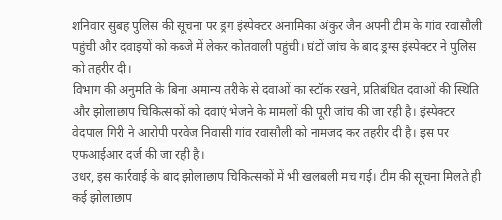शनिवार सुबह पुलिस की सूचना पर ड्रग इंस्पेक्टर अनामिका अंकुर जैन अपनी टीम के गांव रवासौली पहुंची और दवाइयों को कब्जे में लेकर कोतवाली पहुंची। घंटों जांच के बाद ड्रग्स इंस्पेक्टर ने पुलिस को तहरीर दी।
विभाग की अनुमति के बिना अमान्य तरीके से दवाओं का स्टॉक रखने, प्रतिबंधित दवाओं की स्थिति और झोलाछाप चिकित्सकों को दवाएं भेजने के मामलों की पूरी जांच की जा रही है। इंस्पेक्टर वेदपाल गिरी ने आरोपी परवेज निवासी गांव रवासौली को नामजद कर तहरीर दी है। इस पर एफआईआर दर्ज की जा रही है।
उधर, इस कार्रवाई के बाद झोलाछाप चिकित्सकों में भी खलबली मच गई। टीम की सूचना मिलते ही कई झोलाछाप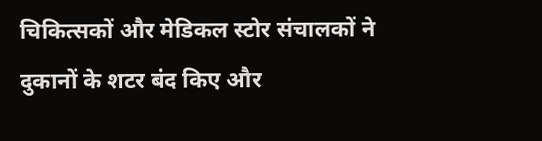चिकित्सकों और मेडिकल स्टोर संचालकों ने दुकानों के शटर बंद किए और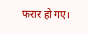फरार हो गए।